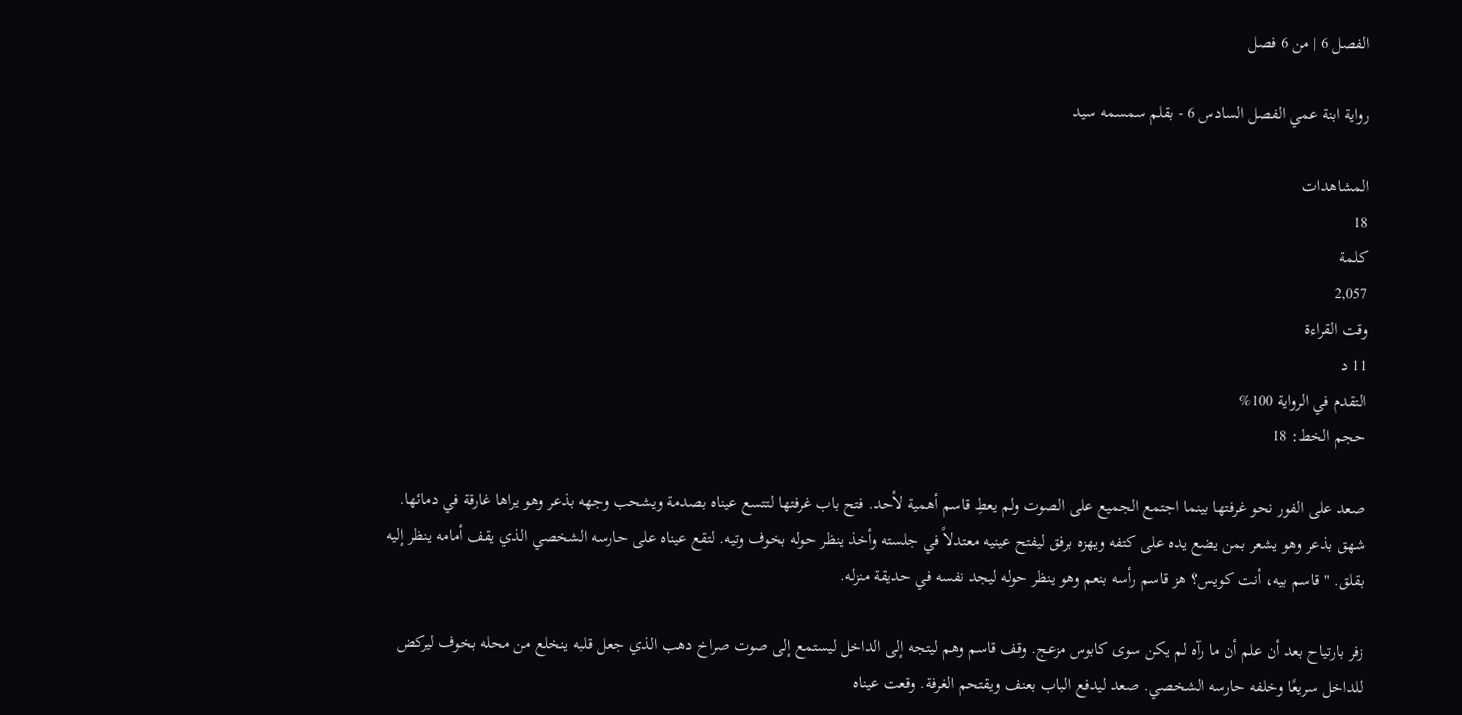الفصل 6 | من 6 فصل

رواية ابنة عمي الفصل السادس 6 - بقلم سمسمه سيد

المشاهدات
18
كلمة
2,057
وقت القراءة
11 د
التقدم في الرواية 100%
حجم الخط: 18

صعد على الفور نحو غرفتها بينما اجتمع الجميع على الصوت ولم يعطِ قاسم أهمية لأحد. فتح باب غرفتها لتتسع عيناه بصدمة ويشحب وجهه بذعر وهو يراها غارقة في دمائها. شهق بذعر وهو يشعر بمن يضع يده على كتفه ويهزه برفق ليفتح عينيه معتدلاً في جلسته وأخذ ينظر حوله بخوف وتيه. لتقع عيناه على حارسه الشخصي الذي يقف أمامه ينظر إليه بقلق. "قاسم بيه، أنت كويس؟ هز قاسم رأسه بنعم وهو ينظر حوله ليجد نفسه في حديقة منزله.

زفر بارتياح بعد أن علم أن ما رآه لم يكن سوى كابوس مزعج. وقف قاسم وهم ليتجه إلى الداخل ليستمع إلى صوت صراخ دهب الذي جعل قلبه ينخلع من محله بخوف ليركض للداخل سريعًا وخلفه حارسه الشخصي. صعد ليدفع الباب بعنف ويقتحم الغرفة. وقعت عيناه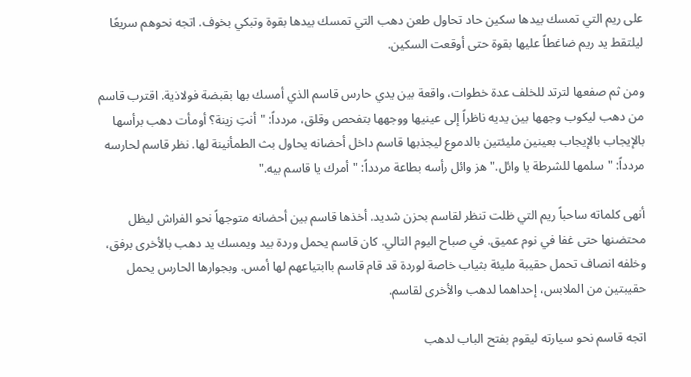على ريم التي تمسك بيدها سكين حاد تحاول طعن دهب التي تمسك بيدها بقوة وتبكي بخوف. اتجه نحوهم سريعًا ليلتقط يد ريم ضاغطاً عليها بقوة حتى أوقعت السكين.

ومن ثم صفعها لترتد للخلف عدة خطوات، واقعة بين يدي حارس قاسم الذي أمسك بها بقبضة فولاذية. اقترب قاسم من دهب ليكوب وجهها بين يديه ناظراً إلى عينيها ووجهها بتفحص وقلق، مردداً: "أنتِ زينة؟ أومأت دهب برأسها بالإيجاب بالإيجاب بعينين مليئتين بالدموع ليجذبها قاسم داخل أحضانه يحاول بث الطمأنينة لها. نظر قاسم لحارسه مردداً: "سلمها للشرطة يا وائل." هز وائل رأسه بطاعة مردداً: "أمرك يا قاسم بيه."

أنهى كلماته ساحباً ريم التي ظلت تنظر لقاسم بحزن شديد. أخذها قاسم بين أحضانه متوجهاً نحو الفراش ليظل محتضنها حتى غفا في نوم عميق. في صباح اليوم التالي. كان قاسم يحمل وردة بيد ويمسك يد دهب بالأخرى برفق، وخلفه انصاف تحمل حقيبة مليئة بثياب خاصة لوردة قد قام قاسم باابتياعهم لها أمس. وبجوارها الحارس يحمل حقيبتين من الملابس، إحداهما لدهب والأخرى لقاسم.

اتجه قاسم نحو سيارته ليقوم بفتح الباب لدهب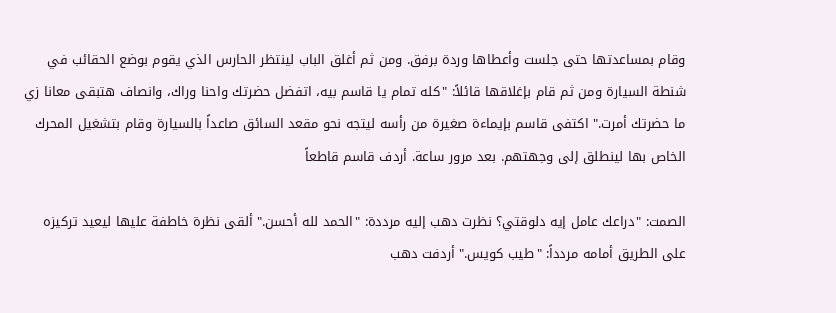وقام بمساعدتها حتى جلست وأعطاها وردة برفق. ومن ثم أغلق الباب لينتظر الحارس الذي يقوم بوضع الحقائب في شنطة السيارة ومن ثم قام بإغلاقها قائلاً: "كله تمام يا قاسم بيه، اتفضل حضرتك واحنا وراك، وانصاف هتبقى معانا زي ما حضرتك أمرت." اكتفى قاسم بإيماءة صغيرة من رأسه ليتجه نحو مقعد السائق صاعداً بالسيارة وقام بتشغيل المحرك الخاص بها لينطلق إلى وجهتهم. بعد مرور ساعة. أردف قاسم قاطعاً

الصمت: "دراعك عامل إيه دلوقتي؟ نظرت دهب إليه مرددة: "الحمد لله أحسن." ألقى نظرة خاطفة عليها ليعيد تركيزه على الطريق أمامه مردداً: "طيب كويس." أردفت دهب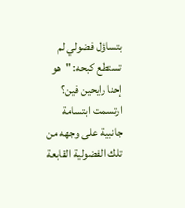بتساؤل فضولي لم تستطع كبحه: "هو إحنا رايحين فين؟ ارتسمت ابتسامة جانبية على وجهه من تلك الفضولية القابعة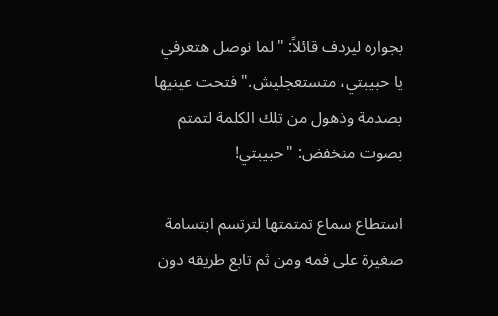بجواره ليردف قائلاً: "لما نوصل هتعرفي يا حبيبتي، متستعجليش." فتحت عينيها بصدمة وذهول من تلك الكلمة لتمتم بصوت منخفض: "حبيبتي!

استطاع سماع تمتمتها لترتسم ابتسامة صغيرة على فمه ومن ثم تابع طريقه دون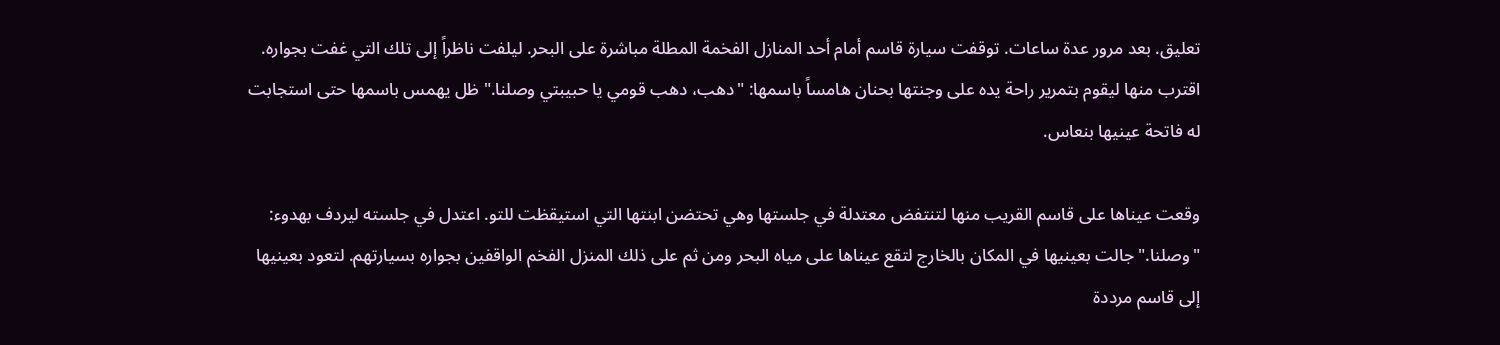تعليق. بعد مرور عدة ساعات. توقفت سيارة قاسم أمام أحد المنازل الفخمة المطلة مباشرة على البحر. ليلفت ناظراً إلى تلك التي غفت بجواره. اقترب منها ليقوم بتمرير راحة يده على وجنتها بحنان هامساً باسمها: "دهب، دهب قومي يا حبيبتي وصلنا." ظل يهمس باسمها حتى استجابت له فاتحة عينيها بنعاس.

وقعت عيناها على قاسم القريب منها لتنتفض معتدلة في جلستها وهي تحتضن ابنتها التي استيقظت للتو. اعتدل في جلسته ليردف بهدوء: "وصلنا." جالت بعينيها في المكان بالخارج لتقع عيناها على مياه البحر ومن ثم على ذلك المنزل الفخم الواقفين بجواره بسيارتهم. لتعود بعينيها إلى قاسم مرددة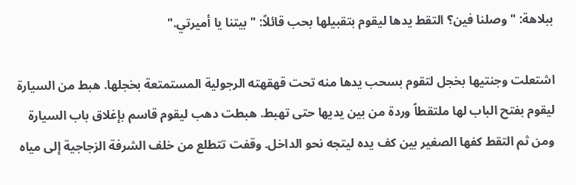ببلاهة: "وصلنا فين؟ التقط يدها ليقوم بتقبيلها بحب قائلاً: "بيتنا يا أميرتي."

اشتعلت وجنتيها بخجل لتقوم بسحب يدها منه تحت قهقهته الرجولية المستمتعة بخجلها. هبط من السيارة ليقوم بفتح الباب لها ملتقطاً وردة من بين يديها حتى تهبط. هبطت دهب ليقوم قاسم بإغلاق باب السيارة ومن ثم التقط كفها الصغير بين كف يده ليتجه نحو الداخل. وقفت تتطلع من خلف الشرفة الزجاجية إلى مياه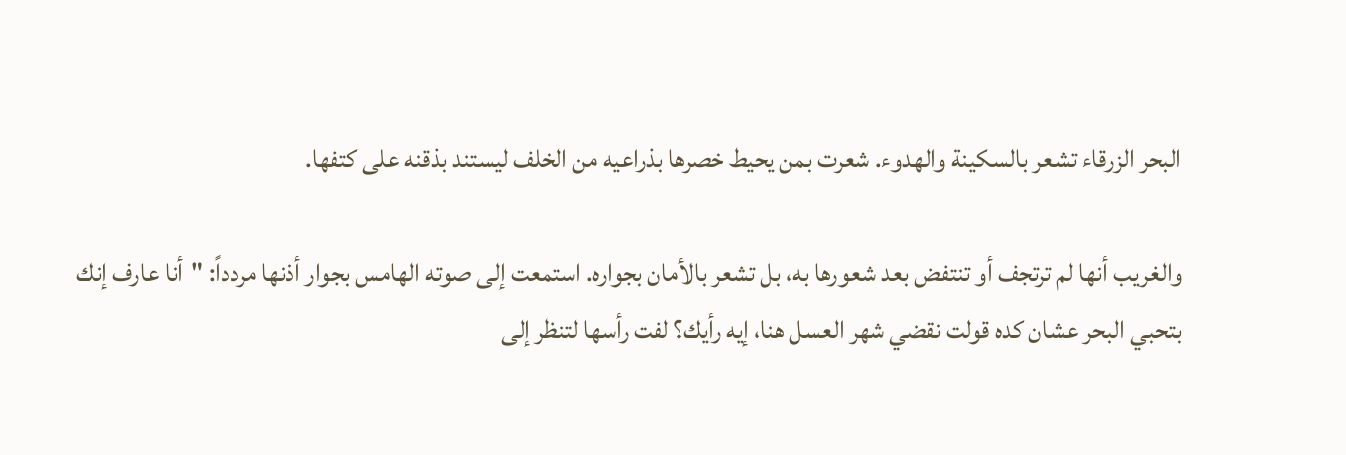البحر الزرقاء تشعر بالسكينة والهدوء. شعرت بمن يحيط خصرها بذراعيه من الخلف ليستند بذقنه على كتفها.

والغريب أنها لم ترتجف أو تنتفض بعد شعورها به، بل تشعر بالأمان بجواره. استمعت إلى صوته الهامس بجوار أذنها مردداً: "أنا عارف إنك بتحبي البحر عشان كده قولت نقضي شهر العسل هنا، إيه رأيك؟ لفت رأسها لتنظر إلى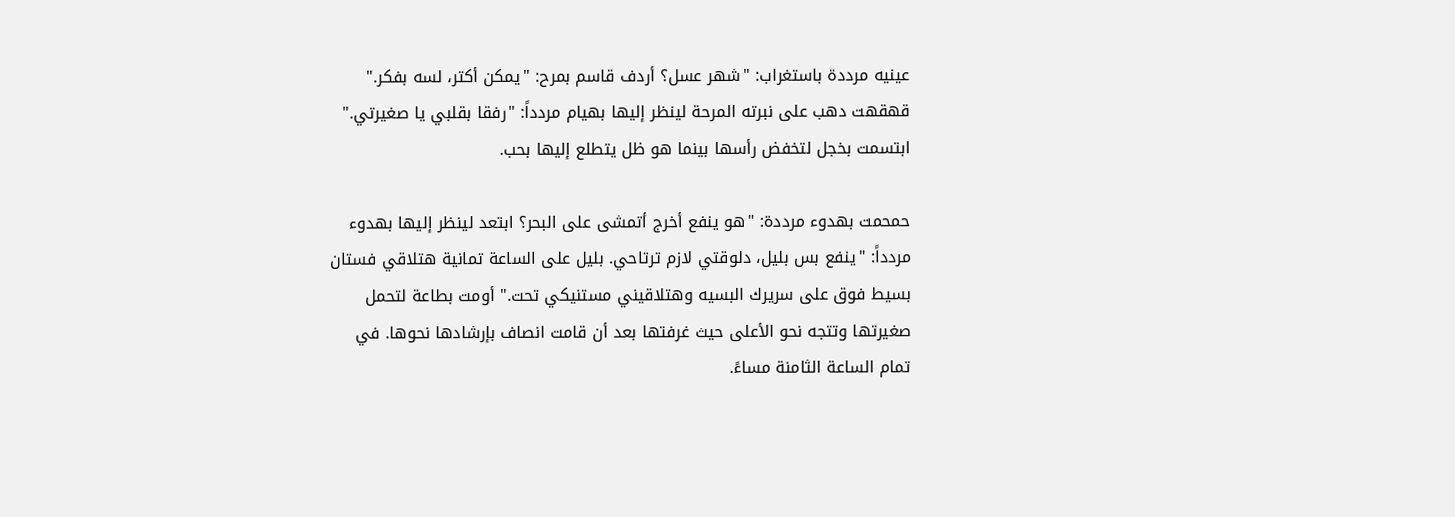عينيه مرددة باستغراب: "شهر عسل؟ أردف قاسم بمرح: "يمكن أكتر، لسه بفكر." قهقهت دهب على نبرته المرحة لينظر إليها بهيام مردداً: "رفقا بقلبي يا صغيرتي." ابتسمت بخجل لتخفض رأسها بينما هو ظل يتطلع إليها بحب.

حمحمت بهدوء مرددة: "هو ينفع أخرج أتمشى على البحر؟ ابتعد لينظر إليها بهدوء مردداً: "ينفع بس بليل، دلوقتي لازم ترتاحي. بليل على الساعة تمانية هتلاقي فستان بسيط فوق على سريرك البسيه وهتلاقيني مستنيكي تحت." أومت بطاعة لتحمل صغيرتها وتتجه نحو الأعلى حيث غرفتها بعد أن قامت انصاف بإرشادها نحوها. في تمام الساعة الثامنة مساءً.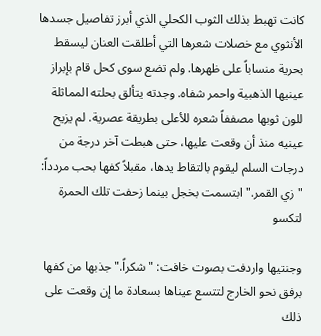كانت تهبط بذلك الثوب الكحلي الذي أبرز تفاصيل جسدها الأنثوي مع خصلات شعرها التي أطلقت العنان ليسقط بحرية منساباً على ظهرها. ولم تضع سوى كحل قام بإبراز عينيها الذهبية واحمر شفاه. وجدته يتألق بحلته المماثلة للون ثوبها مصففاً شعره للأعلى بطريقة عصرية. لم يزيح عينيه منذ أن وقعت عليها، حتى هبطت آخر درجة من درجات السلم ليقوم بالتقاط يدها، مقبلاً كفها بحب مردداً: "زي القمر." ابتسمت بخجل بينما زحفت تلك الحمرة لتكسو

وجنتيها واردفت بصوت خافت: "شكراً." جذبها من كفها برفق نحو الخارج لتتسع عيناها بسعادة ما إن وقعت على ذلك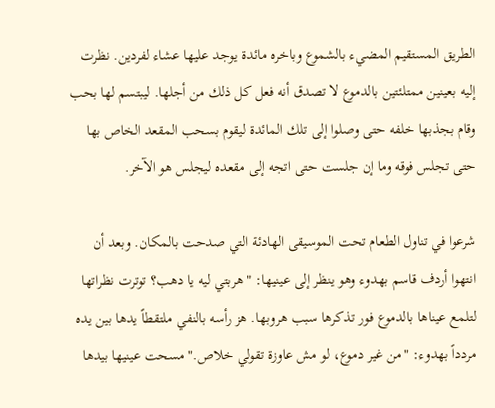الطريق المستقيم المضيء بالشموع وباخره مائدة يوجد عليها عشاء لفردين. نظرت إليه بعينين ممتلئتين بالدموع لا تصدق أنه فعل كل ذلك من أجلها. ليبتسم لها بحب وقام بجذبها خلفه حتى وصلوا إلى تلك المائدة ليقوم بسحب المقعد الخاص بها حتى تجلس فوقه وما إن جلست حتى اتجه إلى مقعده ليجلس هو الآخر.

شرعوا في تناول الطعام تحت الموسيقى الهادئة التي صدحت بالمكان. وبعد أن انتهوا أردف قاسم بهدوء وهو ينظر إلى عينيها: "هربتي ليه يا دهب؟ توترت نظراتها لتلمع عيناها بالدموع فور تذكرها سبب هروبها. هز رأسه بالنفي ملتقطاً يدها بين يده مردداً بهدوء: "من غير دموع، لو مش عاوزة تقولي خلاص." مسحت عينيها بيدها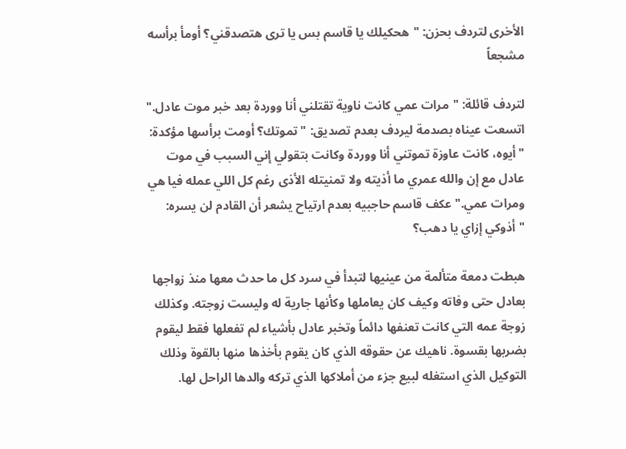الأخرى لتردف بحزن: "هحكيلك يا قاسم بس يا ترى هتصدقني؟ أومأ برأسه مشجعاً

لتردف قائلة: "مرات عمي كانت ناوية تقتلني أنا ووردة بعد خبر موت عادل." اتسعت عيناه بصدمة ليردف بعدم تصديق: "تموتك؟ أومت برأسها مؤكدة: "أيوه، كانت عاوزة تموتني أنا ووردة وكانت بتقولي إني السبب في موت عادل مع إن والله عمري ما أذيته ولا تمنيتله الأذى رغم كل اللي عمله فيا هي ومرات عمي." عكف قاسم حاجبيه بعدم ارتياح يشعر أن القادم لن يسره: "أذوكي إزاي يا دهب؟

هبطت دمعة متألمة من عينيها لتبدأ في سرد كل ما حدث معها منذ زواجها بعادل حتى وفاته وكيف كان يعاملها وكأنها جارية له وليست زوجته. وكذلك زوجة عمه التي كانت تعنفها دائماً وتخبر عادل بأشياء لم تفعلها فقط ليقوم بضربها بقسوة. ناهيك عن حقوقه الذي كان يقوم بأخذها منها بالقوة وذلك التوكيل الذي استغله لبيع جزء من أملاكها الذي تركه والدها الراحل لها.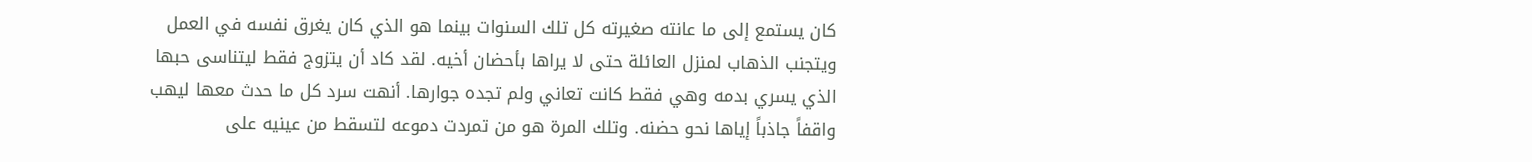كان يستمع إلى ما عانته صغيرته كل تلك السنوات بينما هو الذي كان يغرق نفسه في العمل ويتجنب الذهاب لمنزل العائلة حتى لا يراها بأحضان أخيه. لقد كاد أن يتزوج فقط ليتناسى حبها الذي يسري بدمه وهي فقط كانت تعاني ولم تجده جوارها. أنهت سرد كل ما حدث معها ليهب واقفاً جاذباً إياها نحو حضنه. وتلك المرة هو من تمردت دموعه لتسقط من عينيه على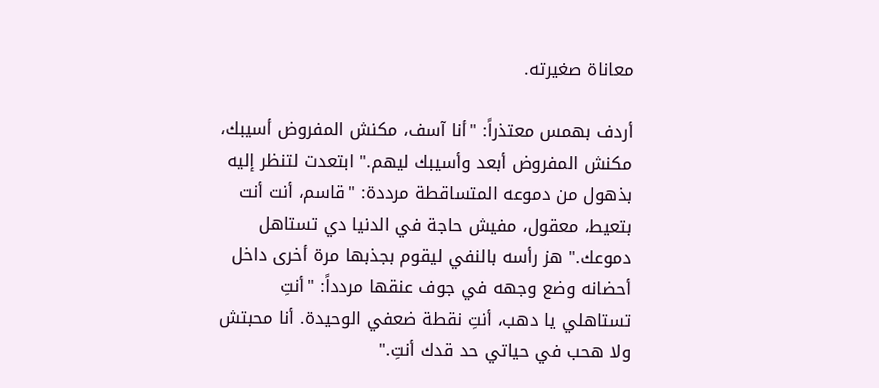معاناة صغيرته.

أردف بهمس معتذراً: "أنا آسف، مكنش المفروض أسيبك، مكنش المفروض أبعد وأسيبك ليهم." ابتعدت لتنظر إليه بذهول من دموعه المتساقطة مرددة: "قاسم، أنت أنت بتعيط، معقول، مفيش حاجة في الدنيا دي تستاهل دموعك." هز رأسه بالنفي ليقوم بجذبها مرة أخرى داخل أحضانه وضع وجهه في جوف عنقها مردداً: "أنتِ تستاهلي يا دهب، أنتِ نقطة ضعفي الوحيدة. أنا محبتش ولا هحب في حياتي حد قدك أنتِ."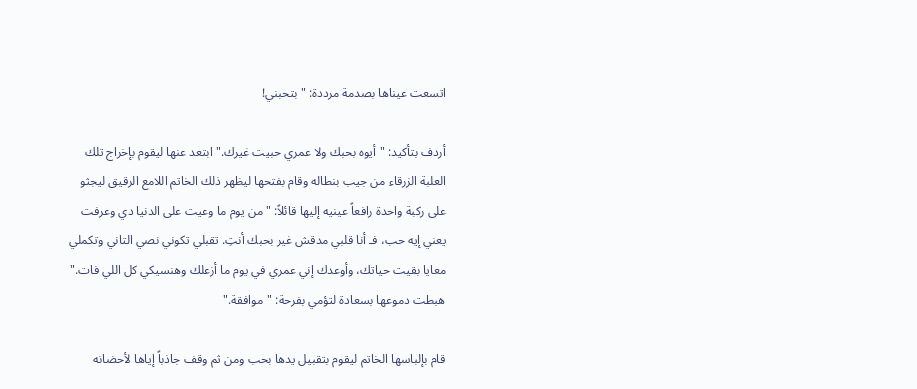اتسعت عيناها بصدمة مرددة: "بتحبني!

أردف بتأكيد: "أيوه بحبك ولا عمري حبيت غيرك." ابتعد عنها ليقوم بإخراج تلك العلبة الزرقاء من جيب بنطاله وقام بفتحها ليظهر ذلك الخاتم اللامع الرقيق ليجثو على ركبة واحدة رافعاً عينيه إليها قائلاً: "من يوم ما وعيت على الدنيا دي وعرفت يعني إيه حب، فـ أنا قلبي مدقش غير بحبك أنتِ. تقبلي تكوني نصي التاني وتكملي معايا بقيت حياتك، وأوعدك إني عمري في يوم ما أزعلك وهنسيكي كل اللي فات." هبطت دموعها بسعادة لتؤمي بفرحة: "موافقة."

قام بإلباسها الخاتم ليقوم بتقبيل يدها بحب ومن ثم وقف جاذباً إياها لأحضانه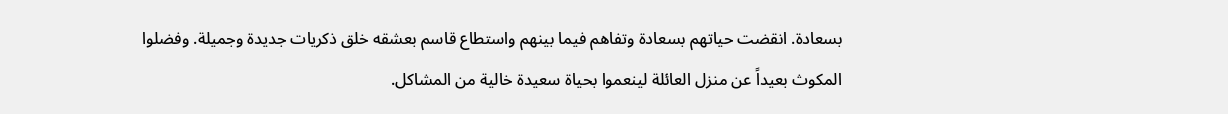بسعادة. انقضت حياتهم بسعادة وتفاهم فيما بينهم واستطاع قاسم بعشقه خلق ذكريات جديدة وجميلة. وفضلوا المكوث بعيداً عن منزل العائلة لينعموا بحياة سعيدة خالية من المشاكل.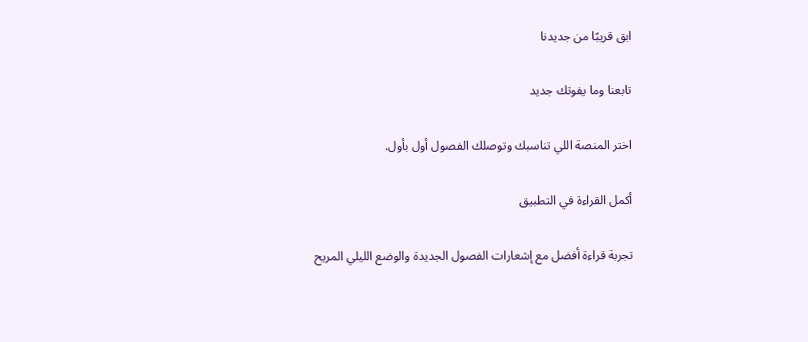ابق قريبًا من جديدنا

تابعنا وما يفوتك جديد

اختر المنصة اللي تناسبك وتوصلك الفصول أول بأول.

أكمل القراءة في التطبيق

تجربة قراءة أفضل مع إشعارات الفصول الجديدة والوضع الليلي المريح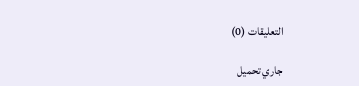التعليقات (0)

جاري تحميل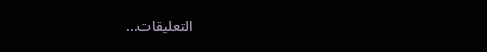التعليقات...